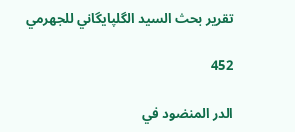تقرير بحث السيد الگلپايگاني للجهرمي

452

الدر المنضود في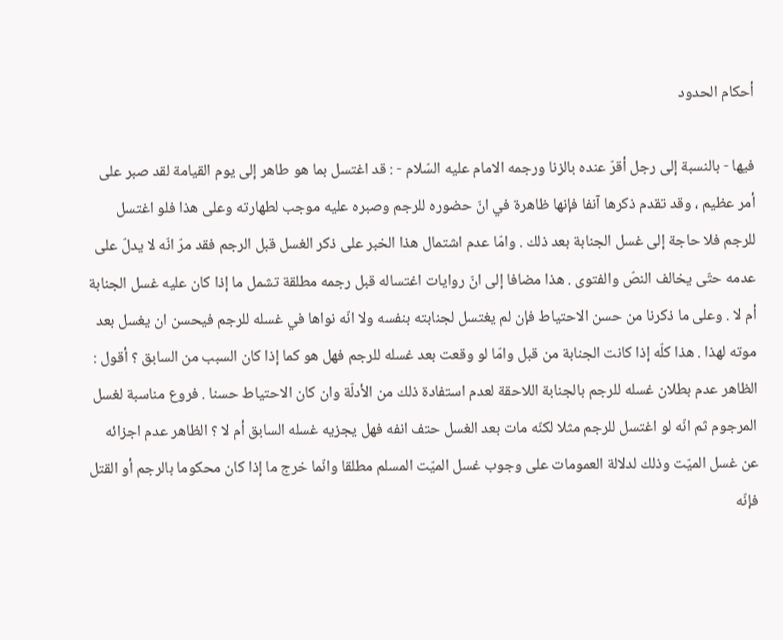أحكام الحدود

فيها - بالنسبة إلى رجل أقرّ عنده بالزنا ورجمه الامام عليه السّلام - : قد اغتسل بما هو طاهر إلى يوم القيامة لقد صبر على أمر عظيم ، وقد تقدم ذكرها آنفا فإنها ظاهرة في انّ حضوره للرجم وصبره عليه موجب لطهارته وعلى هذا فلو اغتسل للرجم فلا حاجة إلى غسل الجنابة بعد ذلك . وامّا عدم اشتمال هذا الخبر على ذكر الغسل قبل الرجم فقد مرّ انّه لا يدلّ على عدمه حتّى يخالف النصّ والفتوى . هذا مضافا إلى انّ روايات اغتساله قبل رجمه مطلقة تشمل ما إذا كان عليه غسل الجنابة أم لا . وعلى ما ذكرنا من حسن الاحتياط فإن لم يغتسل لجنابته بنفسه ولا انّه نواها في غسله للرجم فيحسن ان يغسل بعد موته لهذا . هذا كلّه إذا كانت الجنابة من قبل وامّا لو وقعت بعد غسله للرجم فهل هو كما إذا كان السبب من السابق ؟ أقول : الظاهر عدم بطلان غسله للرجم بالجنابة اللاحقة لعدم استفادة ذلك من الأدلّة وان كان الاحتياط حسنا . فروع مناسبة لغسل المرجوم ثم انّه لو اغتسل للرجم مثلا لكنّه مات بعد الغسل حتف انفه فهل يجزيه غسله السابق أم لا ؟ الظاهر عدم اجزائه عن غسل الميّت وذلك لدلالة العمومات على وجوب غسل الميّت المسلم مطلقا وانّما خرج ما إذا كان محكوما بالرجم أو القتل فإنّه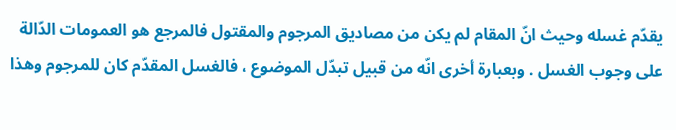يقدّم غسله وحيث انّ المقام لم يكن من مصاديق المرجوم والمقتول فالمرجع هو العمومات الدّالة على وجوب الغسل . وبعبارة أخرى انّه من قبيل تبدّل الموضوع ، فالغسل المقدّم كان للمرجوم وهذا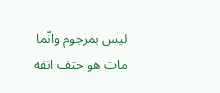ليس بمرجوم وانّما مات هو حتف انفه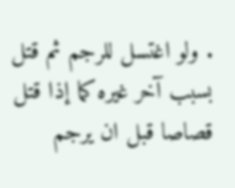. ولو اغتسل للرجم ثم قتل بسبب آخر غيره كما إذا قتل قصاصا قبل ان يرجم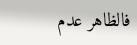فالظاهر عدم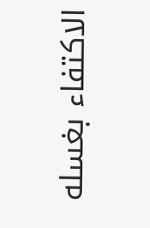الاكتفاء بغسله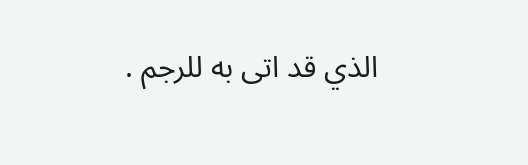الذي قد اتى به للرجم .